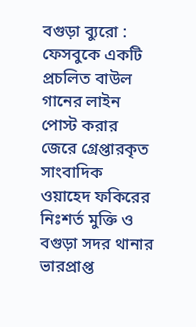বগুড়া ব্যুরো :
ফেসবুকে একটি প্রচলিত বাউল গানের লাইন পোস্ট করার জেরে গ্রেপ্তারকৃত সাংবাদিক ওয়াহেদ ফকিরের নিঃশর্ত মুক্তি ও বগুড়া সদর থানার ভারপ্রাপ্ত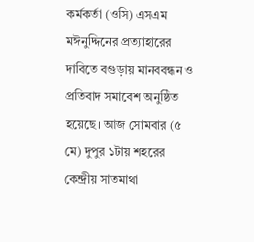কর্মকর্তা (ওসি) এসএম মঈনুদ্দিনের প্রত্যাহারের দাবিতে বগুড়ায় মানববন্ধন ও প্রতিবাদ সমাবেশ অনুষ্ঠিত হয়েছে। আজ সোমবার (৫ মে) দুপুর ১টায় শহরের কেন্দ্রীয় সাতমাথা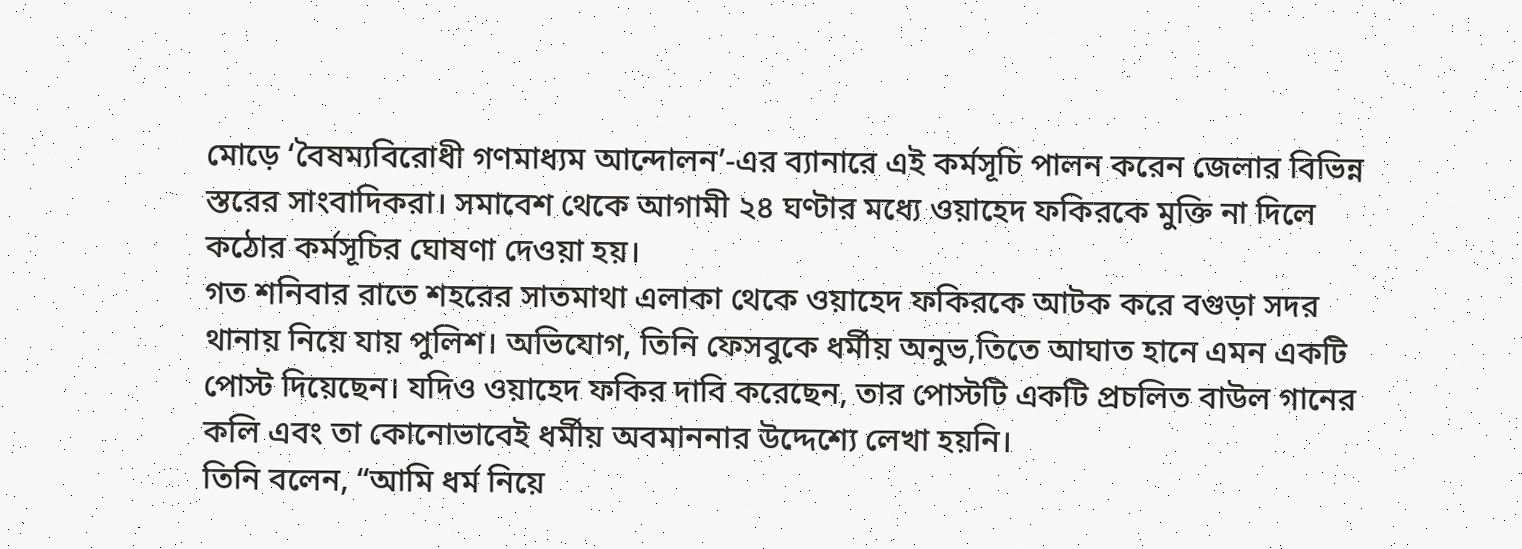মোড়ে ‘বৈষম্যবিরোধী গণমাধ্যম আন্দোলন’-এর ব্যানারে এই কর্মসূচি পালন করেন জেলার বিভিন্ন স্তরের সাংবাদিকরা। সমাবেশ থেকে আগামী ২৪ ঘণ্টার মধ্যে ওয়াহেদ ফকিরকে মুক্তি না দিলে কঠোর কর্মসূচির ঘোষণা দেওয়া হয়।
গত শনিবার রাতে শহরের সাতমাথা এলাকা থেকে ওয়াহেদ ফকিরকে আটক করে বগুড়া সদর থানায় নিয়ে যায় পুলিশ। অভিযোগ, তিনি ফেসবুকে ধর্মীয় অনুভ‚তিতে আঘাত হানে এমন একটি পোস্ট দিয়েছেন। যদিও ওয়াহেদ ফকির দাবি করেছেন, তার পোস্টটি একটি প্রচলিত বাউল গানের কলি এবং তা কোনোভাবেই ধর্মীয় অবমাননার উদ্দেশ্যে লেখা হয়নি।
তিনি বলেন, “আমি ধর্ম নিয়ে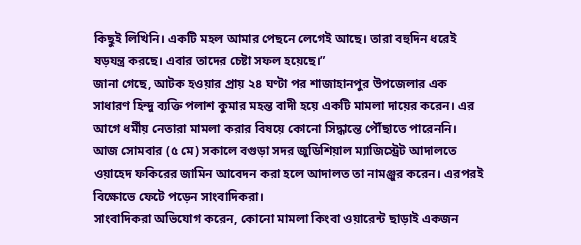কিছুই লিখিনি। একটি মহল আমার পেছনে লেগেই আছে। তারা বহুদিন ধরেই ষড়যন্ত্র করছে। এবার তাদের চেষ্টা সফল হয়েছে।”
জানা গেছে, আটক হওয়ার প্রায় ২৪ ঘণ্টা পর শাজাহানপুর উপজেলার এক সাধারণ হিন্দু ব্যক্তি পলাশ কুমার মহন্ত বাদী হয়ে একটি মামলা দায়ের করেন। এর আগে ধর্মীয় নেতারা মামলা করার বিষয়ে কোনো সিদ্ধান্তে পৌঁছাতে পারেননি।
আজ সোমবার (৫ মে) সকালে বগুড়া সদর জুডিশিয়াল ম্যাজিস্ট্রেট আদালতে ওয়াহেদ ফকিরের জামিন আবেদন করা হলে আদালত তা নামঞ্জুর করেন। এরপরই বিক্ষোভে ফেটে পড়েন সাংবাদিকরা।
সাংবাদিকরা অভিযোগ করেন, কোনো মামলা কিংবা ওয়ারেন্ট ছাড়াই একজন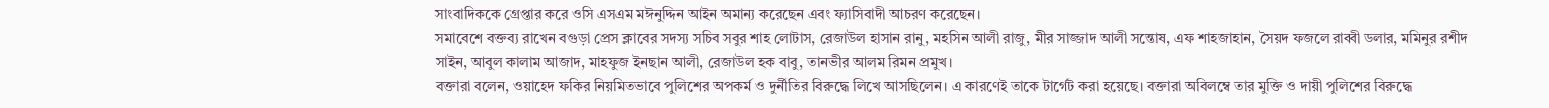সাংবাদিককে গ্রেপ্তার করে ওসি এসএম মঈনুদ্দিন আইন অমান্য করেছেন এবং ফ্যাসিবাদী আচরণ করেছেন।
সমাবেশে বক্তব্য রাখেন বগুড়া প্রেস ক্লাবের সদস্য সচিব সবুর শাহ লোটাস, রেজাউল হাসান রানু, মহসিন আলী রাজু, মীর সাজ্জাদ আলী সন্তোষ, এফ শাহজাহান, সৈয়দ ফজলে রাব্বী ডলার, মমিনুর রশীদ সাইন, আবুল কালাম আজাদ, মাহফুজ ইনছান আলী, রেজাউল হক বাবু, তানভীর আলম রিমন প্রমুখ।
বক্তারা বলেন, ওয়াহেদ ফকির নিয়মিতভাবে পুলিশের অপকর্ম ও দুর্নীতির বিরুদ্ধে লিখে আসছিলেন। এ কারণেই তাকে টার্গেট করা হয়েছে। বক্তারা অবিলম্বে তার মুক্তি ও দায়ী পুলিশের বিরুদ্ধে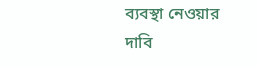ব্যবস্থা নেওয়ার দাবি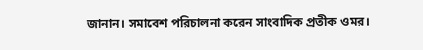জানান। সমাবেশ পরিচালনা করেন সাংবাদিক প্রতীক ওমর।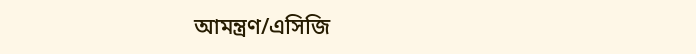আমন্ত্রণ/এসিজি